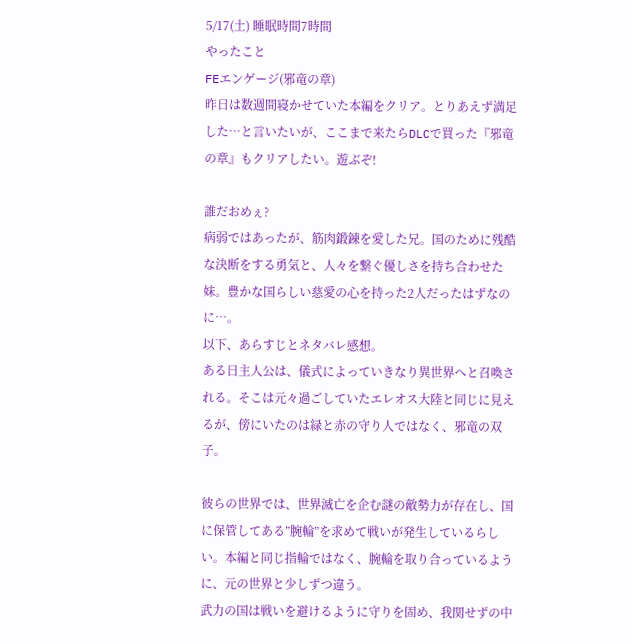5/17(土) 睡眠時間7時間
やったこと
FEエンゲージ(邪竜の章)
昨日は数週間寝かせていた本編をクリア。とりあえず満足した…と言いたいが、ここまで来たらDLCで買った『邪竜の章』もクリアしたい。遊ぶぞ!

誰だおめぇ?
病弱ではあったが、筋肉鍛錬を愛した兄。国のために残酷な決断をする勇気と、人々を繋ぐ優しさを持ち合わせた妹。豊かな国らしい慈愛の心を持った2人だったはずなのに…。
以下、あらすじとネタバレ感想。
ある日主人公は、儀式によっていきなり異世界へと召喚される。そこは元々過ごしていたエレオス大陸と同じに見えるが、傍にいたのは緑と赤の守り人ではなく、邪竜の双子。

彼らの世界では、世界滅亡を企む謎の敵勢力が存在し、国に保管してある”腕輪”を求めて戦いが発生しているらしい。本編と同じ指輪ではなく、腕輪を取り合っているように、元の世界と少しずつ違う。
武力の国は戦いを避けるように守りを固め、我関せずの中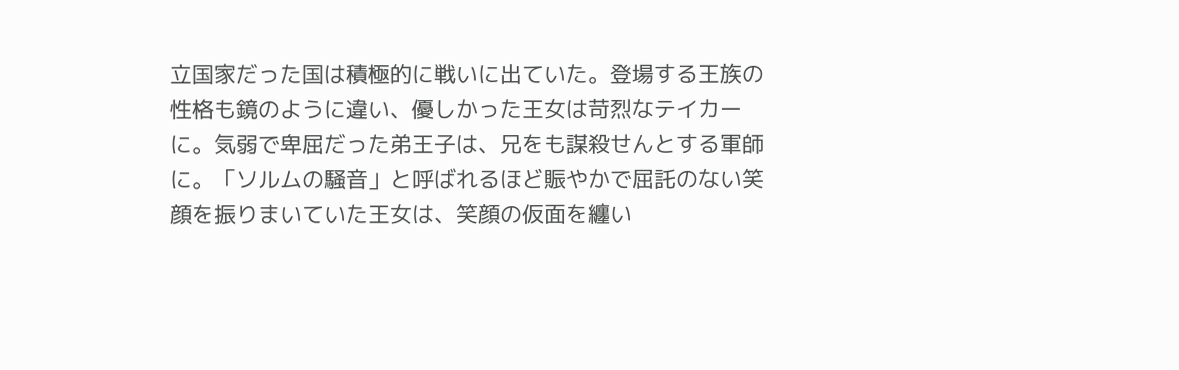立国家だった国は積極的に戦いに出ていた。登場する王族の性格も鏡のように違い、優しかった王女は苛烈なテイカーに。気弱で卑屈だった弟王子は、兄をも謀殺せんとする軍師に。「ソルムの騒音」と呼ばれるほど賑やかで屈託のない笑顔を振りまいていた王女は、笑顔の仮面を纏い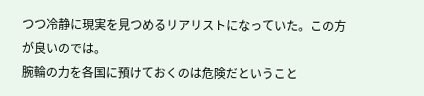つつ冷静に現実を見つめるリアリストになっていた。この方が良いのでは。
腕輪の力を各国に預けておくのは危険だということ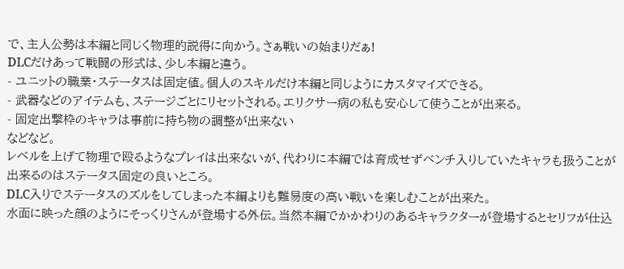で、主人公勢は本編と同じく物理的説得に向かう。さぁ戦いの始まりだぁ!
DLCだけあって戦闘の形式は、少し本編と違う。
- ユニットの職業・ステータスは固定値。個人のスキルだけ本編と同じようにカスタマイズできる。
- 武器などのアイテムも、ステージごとにリセットされる。エリクサー病の私も安心して使うことが出来る。
- 固定出撃枠のキャラは事前に持ち物の調整が出来ない
などなど。
レベルを上げて物理で殴るようなプレイは出来ないが、代わりに本編では育成せずベンチ入りしていたキャラも扱うことが出来るのはステータス固定の良いところ。
DLC入りでステータスのズルをしてしまった本編よりも難易度の高い戦いを楽しむことが出来た。
水面に映った顔のようにそっくりさんが登場する外伝。当然本編でかかわりのあるキャラクターが登場するとセリフが仕込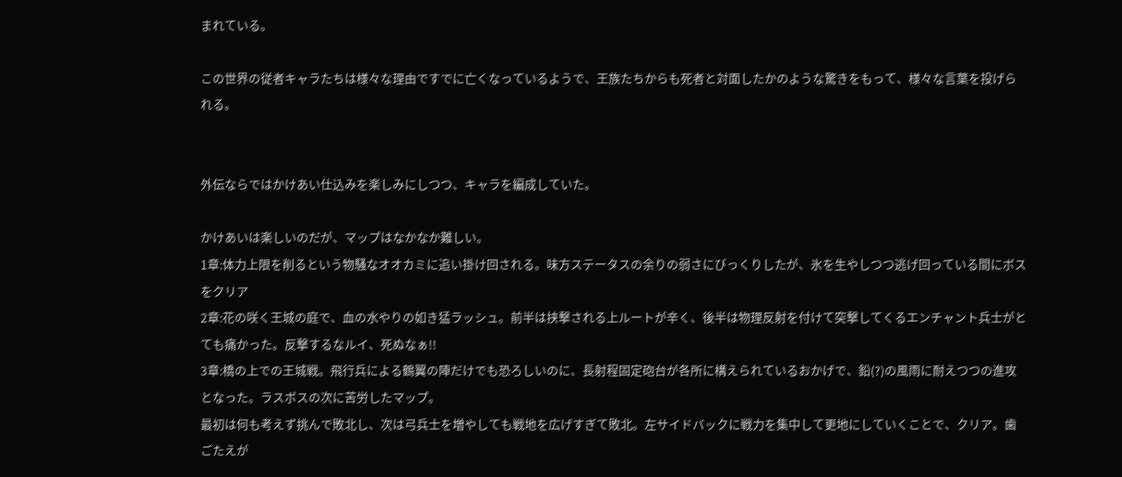まれている。

この世界の従者キャラたちは様々な理由ですでに亡くなっているようで、王族たちからも死者と対面したかのような驚きをもって、様々な言葉を投げられる。


外伝ならではかけあい仕込みを楽しみにしつつ、キャラを編成していた。

かけあいは楽しいのだが、マップはなかなか難しい。
1章:体力上限を削るという物騒なオオカミに追い掛け回される。味方ステータスの余りの弱さにびっくりしたが、氷を生やしつつ逃げ回っている間にボスをクリア
2章:花の咲く王城の庭で、血の水やりの如き猛ラッシュ。前半は挟撃される上ルートが辛く、後半は物理反射を付けて突撃してくるエンチャント兵士がとても痛かった。反撃するなルイ、死ぬなぁ!!
3章:橋の上での王城戦。飛行兵による鶴翼の陣だけでも恐ろしいのに、長射程固定砲台が各所に構えられているおかげで、鉛(?)の風雨に耐えつつの進攻となった。ラスボスの次に苦労したマップ。
最初は何も考えず挑んで敗北し、次は弓兵士を増やしても戦地を広げすぎて敗北。左サイドバックに戦力を集中して更地にしていくことで、クリア。歯ごたえが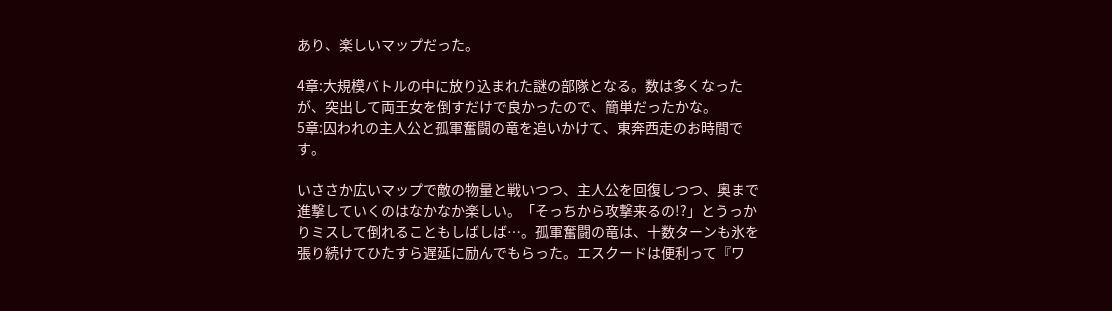あり、楽しいマップだった。

4章:大規模バトルの中に放り込まれた謎の部隊となる。数は多くなったが、突出して両王女を倒すだけで良かったので、簡単だったかな。
5章:囚われの主人公と孤軍奮闘の竜を追いかけて、東奔西走のお時間です。

いささか広いマップで敵の物量と戦いつつ、主人公を回復しつつ、奥まで進撃していくのはなかなか楽しい。「そっちから攻撃来るの!?」とうっかりミスして倒れることもしばしば…。孤軍奮闘の竜は、十数ターンも氷を張り続けてひたすら遅延に励んでもらった。エスクードは便利って『ワ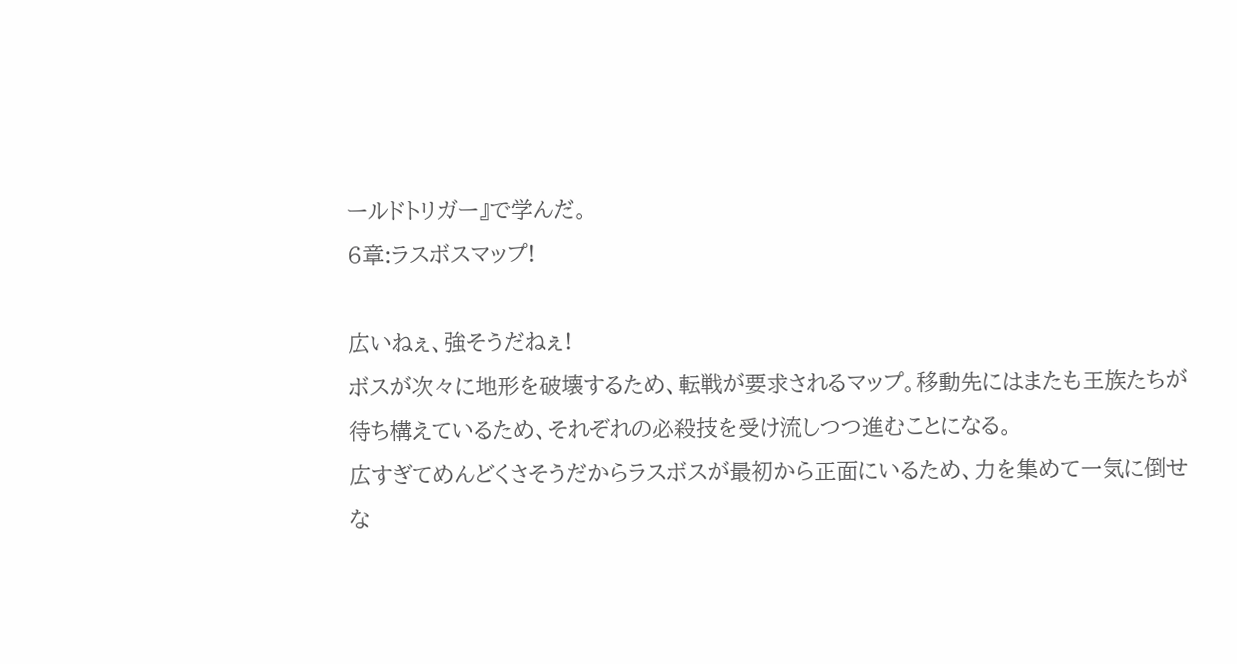ールドトリガー』で学んだ。
6章:ラスボスマップ!

広いねぇ、強そうだねぇ!
ボスが次々に地形を破壊するため、転戦が要求されるマップ。移動先にはまたも王族たちが待ち構えているため、それぞれの必殺技を受け流しつつ進むことになる。
広すぎてめんどくさそうだからラスボスが最初から正面にいるため、力を集めて一気に倒せな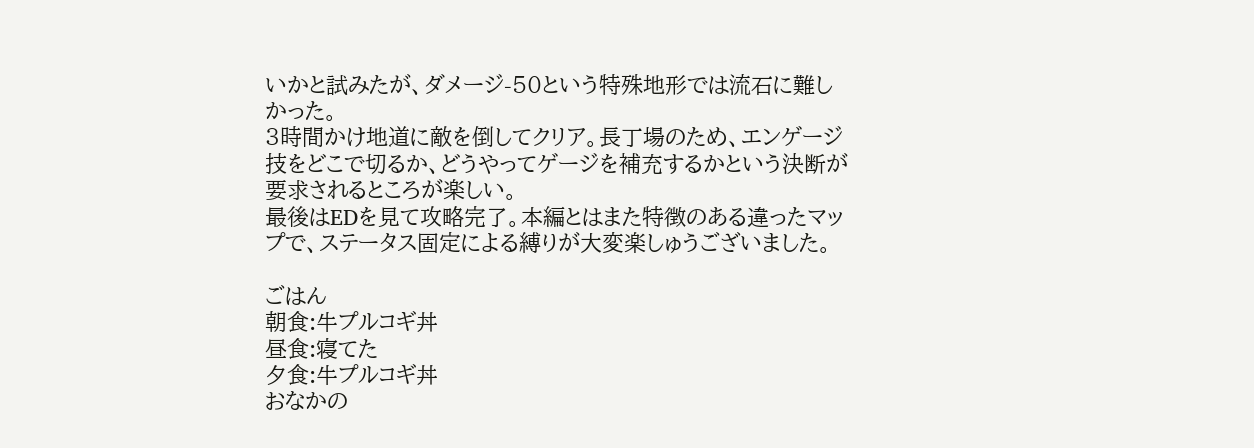いかと試みたが、ダメージ-50という特殊地形では流石に難しかった。
3時間かけ地道に敵を倒してクリア。長丁場のため、エンゲージ技をどこで切るか、どうやってゲージを補充するかという決断が要求されるところが楽しい。
最後はEDを見て攻略完了。本編とはまた特徴のある違ったマップで、ステータス固定による縛りが大変楽しゅうございました。

ごはん
朝食:牛プルコギ丼
昼食:寝てた
夕食:牛プルコギ丼
おなかの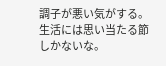調子が悪い気がする。生活には思い当たる節しかないな。